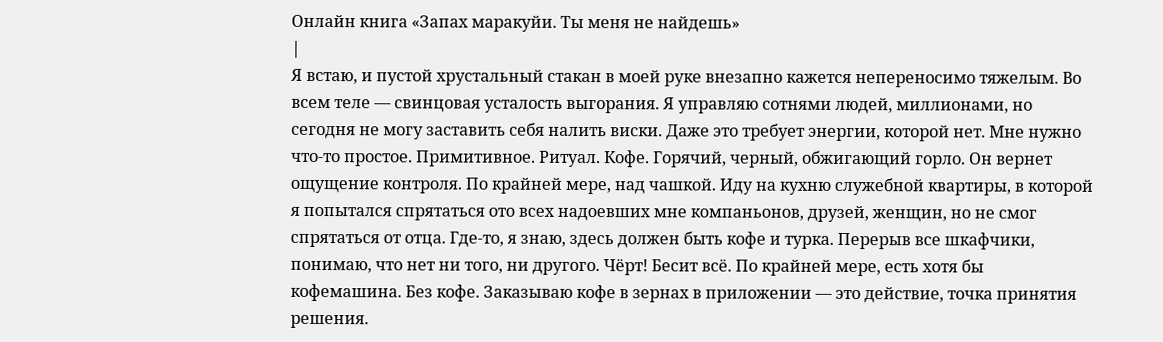Онлайн книга «Запах маракуйи. Ты меня не найдешь»
|
Я встаю, и пустой хрустальный стакан в моей руке внезапно кажется непереносимо тяжелым. Во всем теле — свинцовая усталость выгорания. Я управляю сотнями людей, миллионами, но сегодня не могу заставить себя налить виски. Даже это требует энергии, которой нет. Мне нужно что-то простое. Примитивное. Ритуал. Кофе. Горячий, черный, обжигающий горло. Он вернет ощущение контроля. По крайней мере, над чашкой. Иду на кухню служебной квартиры, в которой я попытался спрятаться ото всех надоевших мне компаньонов, друзей, женщин, но не смог спрятаться от отца. Где-то, я знаю, здесь должен быть кофе и турка. Перерыв все шкафчики, понимаю, что нет ни того, ни другого. Чёрт! Бесит всё. По крайней мере, есть хотя бы кофемашина. Без кофе. Заказываю кофе в зернах в приложении — это действие, точка принятия решения.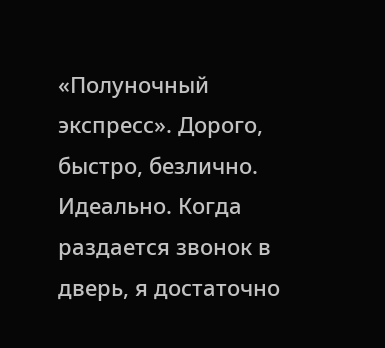«Полуночный экспресс». Дорого, быстро, безлично. Идеально. Когда раздается звонок в дверь, я достаточно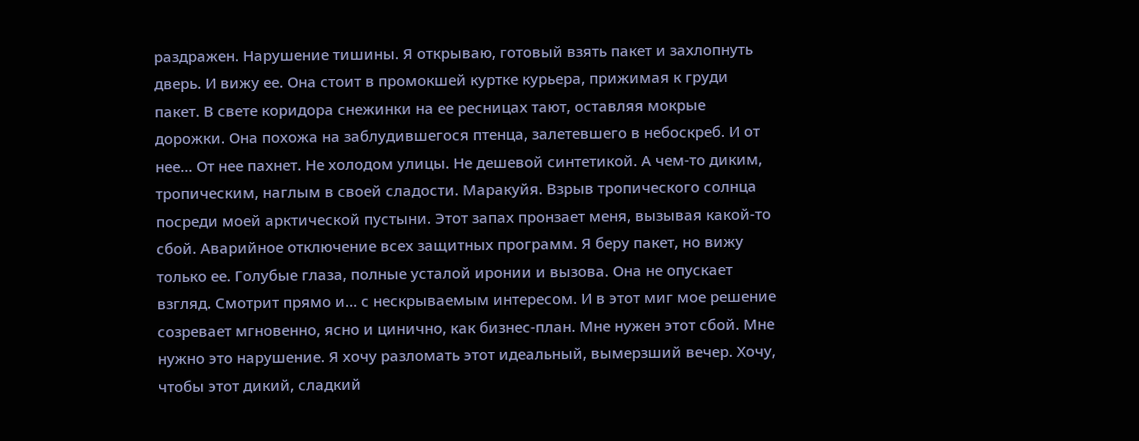раздражен. Нарушение тишины. Я открываю, готовый взять пакет и захлопнуть дверь. И вижу ее. Она стоит в промокшей куртке курьера, прижимая к груди пакет. В свете коридора снежинки на ее ресницах тают, оставляя мокрые дорожки. Она похожа на заблудившегося птенца, залетевшего в небоскреб. И от нее… От нее пахнет. Не холодом улицы. Не дешевой синтетикой. А чем-то диким, тропическим, наглым в своей сладости. Маракуйя. Взрыв тропического солнца посреди моей арктической пустыни. Этот запах пронзает меня, вызывая какой-то сбой. Аварийное отключение всех защитных программ. Я беру пакет, но вижу только ее. Голубые глаза, полные усталой иронии и вызова. Она не опускает взгляд. Смотрит прямо и… с нескрываемым интересом. И в этот миг мое решение созревает мгновенно, ясно и цинично, как бизнес-план. Мне нужен этот сбой. Мне нужно это нарушение. Я хочу разломать этот идеальный, вымерзший вечер. Хочу, чтобы этот дикий, сладкий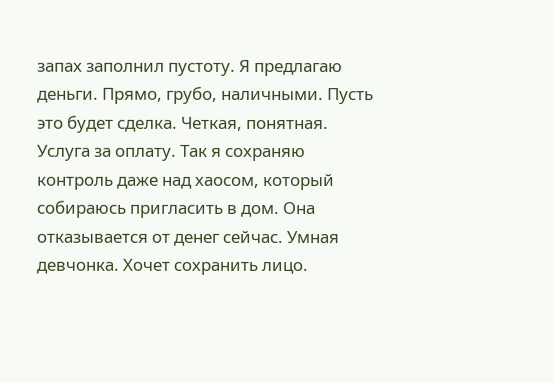запах заполнил пустоту. Я предлагаю деньги. Прямо, грубо, наличными. Пусть это будет сделка. Четкая, понятная. Услуга за оплату. Так я сохраняю контроль даже над хаосом, который собираюсь пригласить в дом. Она отказывается от денег сейчас. Умная девчонка. Хочет сохранить лицо.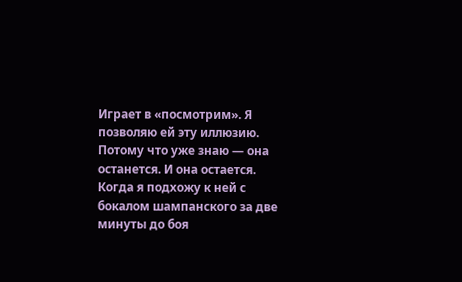Играет в «посмотрим». Я позволяю ей эту иллюзию. Потому что уже знаю — она останется. И она остается. Когда я подхожу к ней с бокалом шампанского за две минуты до боя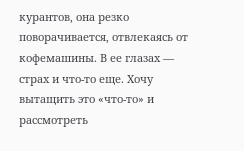курантов, она резко поворачивается, отвлекаясь от кофемашины. В ее глазах — страх и что-то еще. Хочу вытащить это «что-то» и рассмотреть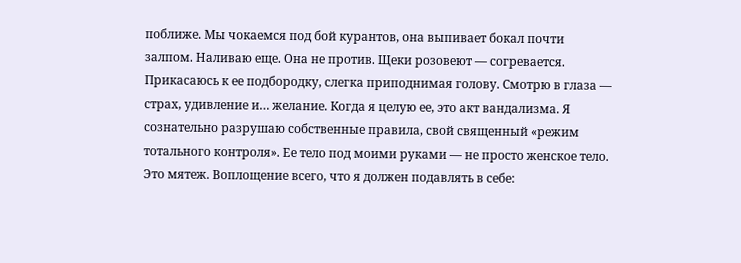поближе. Мы чокаемся под бой курантов, она выпивает бокал почти залпом. Наливаю еще. Она не против. Щеки розовеют — согревается. Прикасаюсь к ее подбородку, слегка приподнимая голову. Смотрю в глаза — страх, удивление и… желание. Когда я целую ее, это акт вандализма. Я сознательно разрушаю собственные правила, свой священный «режим тотального контроля». Ее тело под моими руками — не просто женское тело. Это мятеж. Воплощение всего, что я должен подавлять в себе: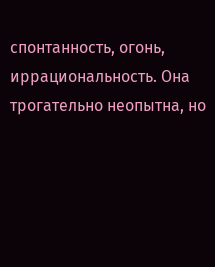спонтанность, огонь, иррациональность. Она трогательно неопытна, но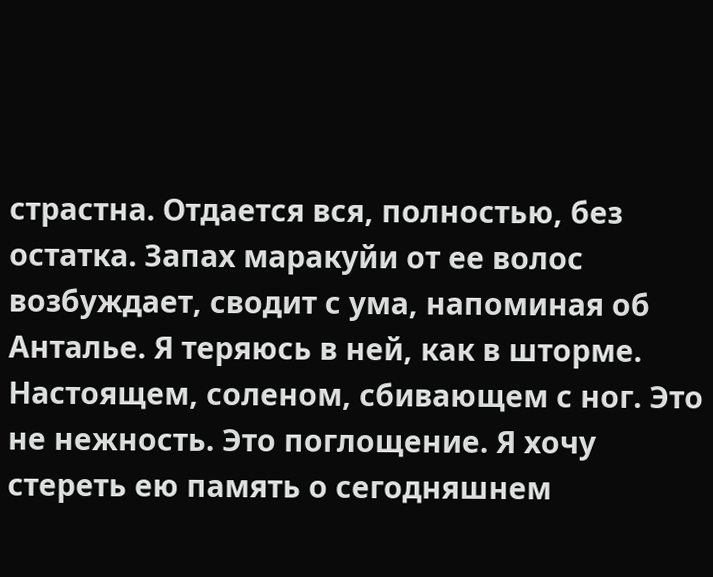страстна. Отдается вся, полностью, без остатка. Запах маракуйи от ее волос возбуждает, сводит с ума, напоминая об Анталье. Я теряюсь в ней, как в шторме. Настоящем, соленом, сбивающем с ног. Это не нежность. Это поглощение. Я хочу стереть ею память о сегодняшнем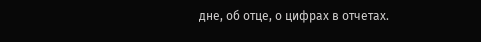дне, об отце, о цифрах в отчетах.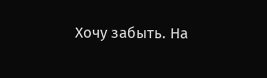Хочу забыть. На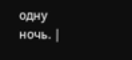одну ночь. |